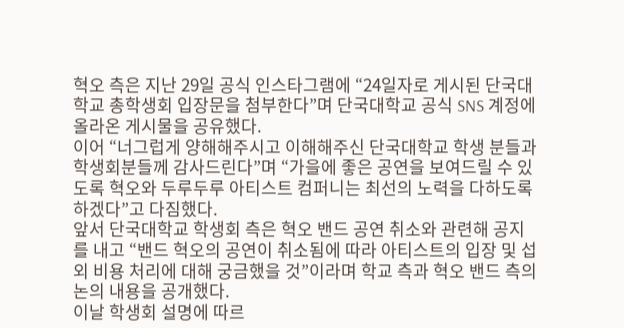혁오 측은 지난 29일 공식 인스타그램에 “24일자로 게시된 단국대학교 총학생회 입장문을 첨부한다”며 단국대학교 공식 SNS 계정에 올라온 게시물을 공유했다.
이어 “너그럽게 양해해주시고 이해해주신 단국대학교 학생 분들과 학생회분들께 감사드린다”며 “가을에 좋은 공연을 보여드릴 수 있도록 혁오와 두루두루 아티스트 컴퍼니는 최선의 노력을 다하도록 하겠다”고 다짐했다.
앞서 단국대학교 학생회 측은 혁오 밴드 공연 취소와 관련해 공지를 내고 “밴드 혁오의 공연이 취소됨에 따라 아티스트의 입장 및 섭외 비용 처리에 대해 궁금했을 것”이라며 학교 측과 혁오 밴드 측의 논의 내용을 공개했다.
이날 학생회 설명에 따르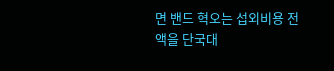면 밴드 혁오는 섭외비용 전액을 단국대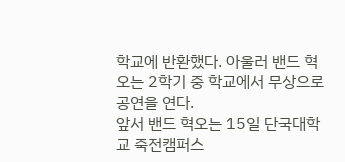학교에 반환했다. 아울러 밴드 혁오는 2학기 중 학교에서 무상으로 공연을 연다.
앞서 밴드 혁오는 15일 단국대학교 죽전캠퍼스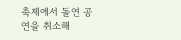축제에서 돌연 공연을 취소해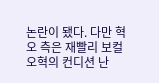논란이 됐다. 다만 혁오 측은 재빨리 보컬 오혁의 컨디션 난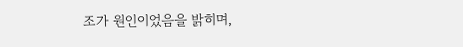조가 원인이었음을 밝히며,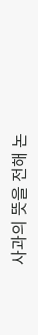사과의 뜻을 전해 논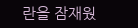란을 잠재웠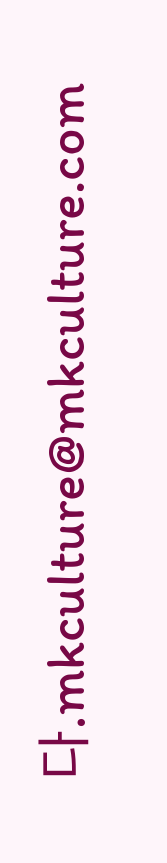다.mkculture@mkculture.com